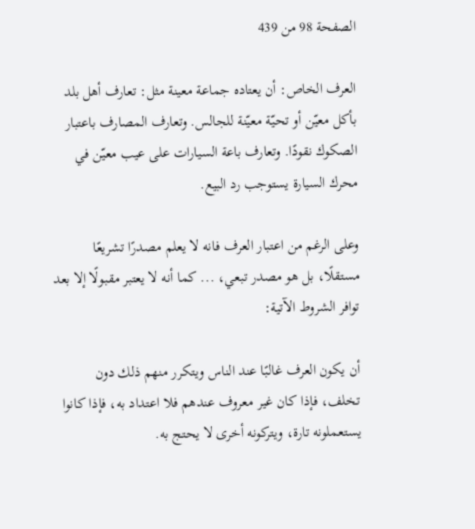الصفحة 98 من 439

العرف الخاص: أن يعتاده جماعة معينة مثل: تعارف أهل بلد بأكل معيّن أو تحيّة معيّنة للجالس. وتعارف المصارف باعتبار الصكوك نقودًا. وتعارف باعة السيارات على عيب معيّن في محرك السيارة يستوجب رد البيع.

وعلى الرغم من اعتبار العرف فانه لا يعلم مصدرًا تشريعًا مستقلًا، بل هو مصدر تبعي، ... كما أنه لا يعتبر مقبولًا إلا بعد توافر الشروط الآتية:

أن يكون العرف غالبًا عند الناس ويتكرر منهم ذلك دون تخلف، فإذا كان غير معروف عندهم فلا اعتداد به، فإذا كانوا يستعملونه تارة، ويتركونه أخرى لا يحتج به.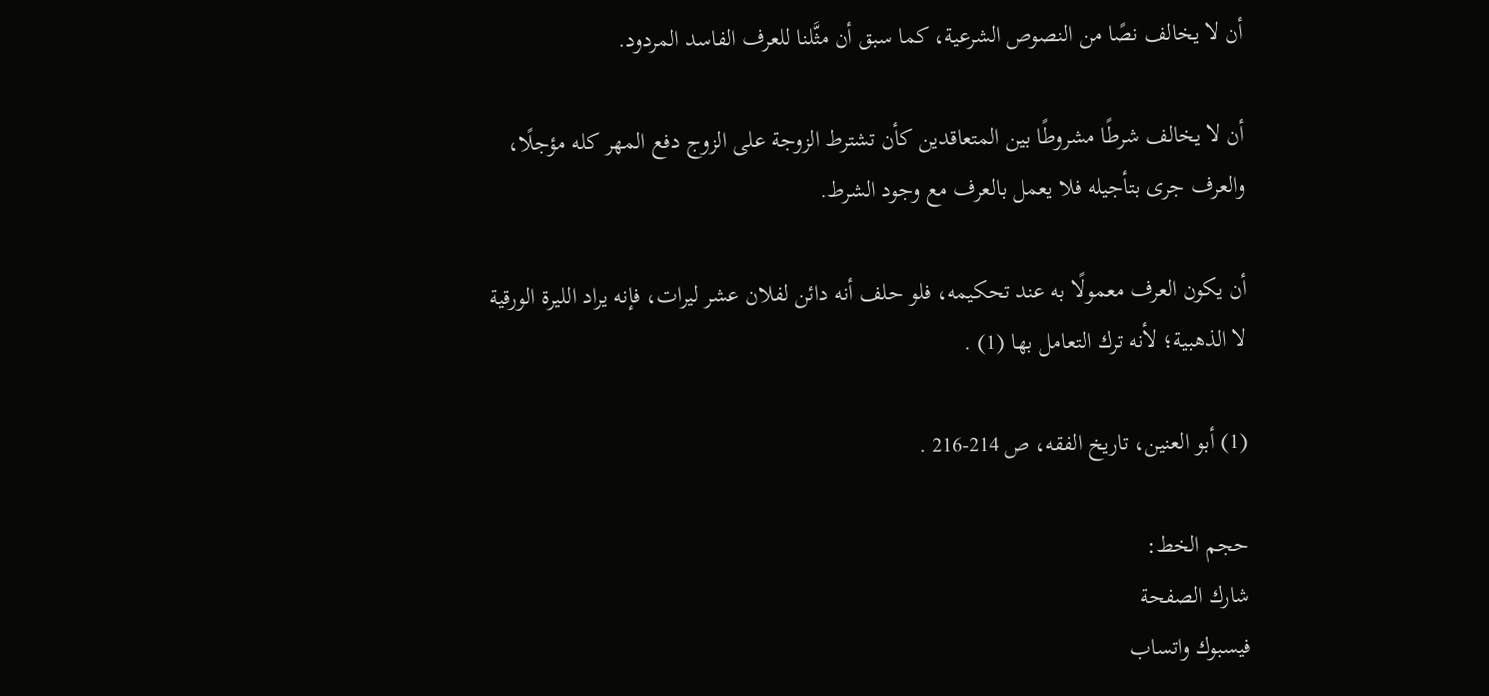أن لا يخالف نصًا من النصوص الشرعية، كما سبق أن مثَّلنا للعرف الفاسد المردود.

أن لا يخالف شرطًا مشروطًا بين المتعاقدين كأن تشترط الزوجة على الزوج دفع المهر كله مؤجلًا، والعرف جرى بتأجيله فلا يعمل بالعرف مع وجود الشرط.

أن يكون العرف معمولًا به عند تحكيمه، فلو حلف أنه دائن لفلان عشر ليرات، فإنه يراد الليرة الورقية لا الذهبية؛ لأنه ترك التعامل بها (1) .

(1) أبو العنين، تاريخ الفقه، ص 214-216 .

حجم الخط:
شارك الصفحة
فيسبوك واتساب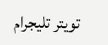تويتر تليجرام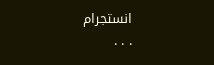انستجرام
. . .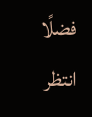فضلًا انتظر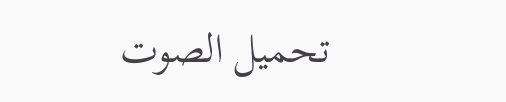تحميل الصوت